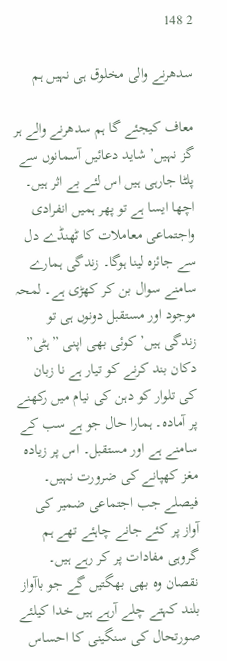2 148

سدھرنے والی مخلوق ہی نہیں ہم

معاف کیجئے گا ہم سدھرنے والے ہر گز نہیں’ شاید دعائیں آسمانوں سے پلٹا جارہی ہیں اس لئے بے اثر ہیں۔ اچھا ایسا ہے تو پھر ہمیں انفرادی واجتماعی معاملات کا ٹھنڈے دل سے جائزہ لینا ہوگا۔ زندگی ہمارے سامنے سوال بن کر کھڑی ہے۔ لمحہ موجود اور مستقبل دونوں ہی تو زندگی ہیں’ کوئی بھی اپنی ”ہٹی” دکان بند کرنے کو تیار ہے نا زبان کی تلوار کو دہن کی نیام میں رکھنے پر آمادہ۔ ہمارا حال جو ہے سب کے سامنے ہے اور مستقبل۔ اس پر زیادہ مغز کھپانے کی ضرورت نہیں۔ فیصلے جب اجتماعی ضمیر کی آواز پر کئے جانے چاہئے تھے ہم گروہی مفادات پر کر رہے ہیں۔ نقصان وہ بھی بھگتیں گے جو باآواز بلند کہتے چلے آرہے ہیں خدا کیلئے صورتحال کی سنگینی کا احساس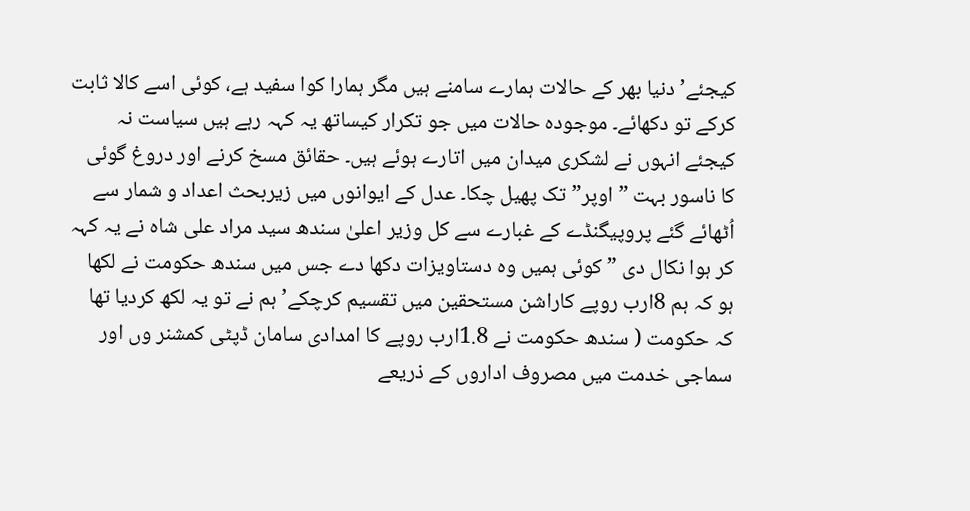کیجئے’ دنیا بھر کے حالات ہمارے سامنے ہیں مگر ہمارا کوا سفید ہے، کوئی اسے کالا ثابت کرکے تو دکھائے۔ موجودہ حالات میں جو تکرار کیساتھ یہ کہہ رہے ہیں سیاست نہ کیجئے انہوں نے لشکری میدان میں اتارے ہوئے ہیں۔ حقائق مسخ کرنے اور دروغ گوئی کا ناسور بہت ”اوپر” تک پھیل چکا۔ عدل کے ایوانوں میں زیربحث اعداد و شمار سے اُٹھائے گئے پروپیگنڈے کے غبارے سے کل وزیر اعلیٰ سندھ سید مراد علی شاہ نے یہ کہہ کر ہوا نکال دی ”کوئی ہمیں وہ دستاویزات دکھا دے جس میں سندھ حکومت نے لکھا ہو کہ ہم 8ارب روپے کاراشن مستحقین میں تقسیم کرچکے’ ہم نے تو یہ لکھ کردیا تھا کہ حکومت ( سندھ حکومت نے 1.8ارب روپے کا امدادی سامان ڈپٹی کمشنر وں اور سماجی خدمت میں مصروف اداروں کے ذریعے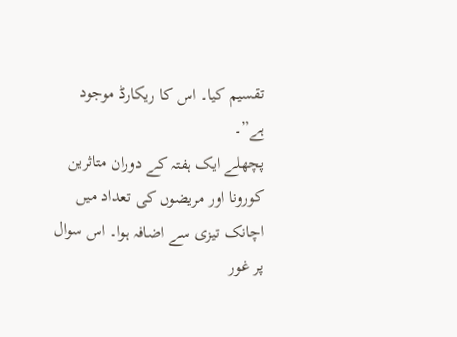تقسیم کیا۔ اس کا ریکارڈ موجود ہے”۔
پچھلے ایک ہفتہ کے دوران متاثرین کورونا اور مریضوں کی تعداد میں اچانک تیزی سے اضافہ ہوا۔ اس سوال پر غور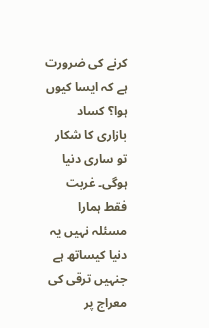کرنے کی ضرورت ہے کہ ایسا کیوں ہوا؟ کساد بازاری کا شکار تو ساری دنیا ہوگی۔ غربت فقط ہمارا مسئلہ نہیں یہ دنیا کیساتھ ہے جنہیں ترقی کی معراج پر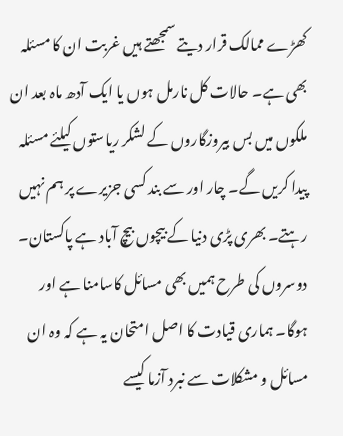کھڑے ممالک قرار دیتے سمجھتے ہیں غربت ان کا مسئلہ بھی ہے۔ حالات کل نارمل ہوں یا ایک آدھ ماہ بعد ان ملکوں میں بس بیروزگاروں کے لشکر ریاستوں کیلئے مسئلہ پیدا کریں گے۔ چار اور سے بند کسی جزیرے پر ہم نہیں رہتے۔ بھری پڑی دنیا کے بیچوں بیچ آباد ہے پاکستان۔ دوسروں کی طرح ہمیں بھی مسائل کاسامنا ہے اور ہوگا۔ ہماری قیادت کا اصل امتحان یہ ہے کہ وہ ان مسائل و مشکلات سے نبرد آزما کیسے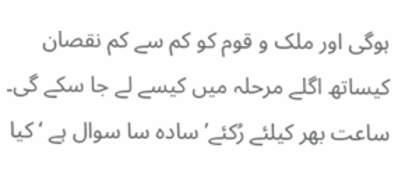ہوگی اور ملک و قوم کو کم سے کم نقصان کیساتھ اگلے مرحلہ میں کیسے لے جا سکے گی۔ ساعت بھر کیلئے رُکئے’ سادہ سا سوال ہے ‘ کیا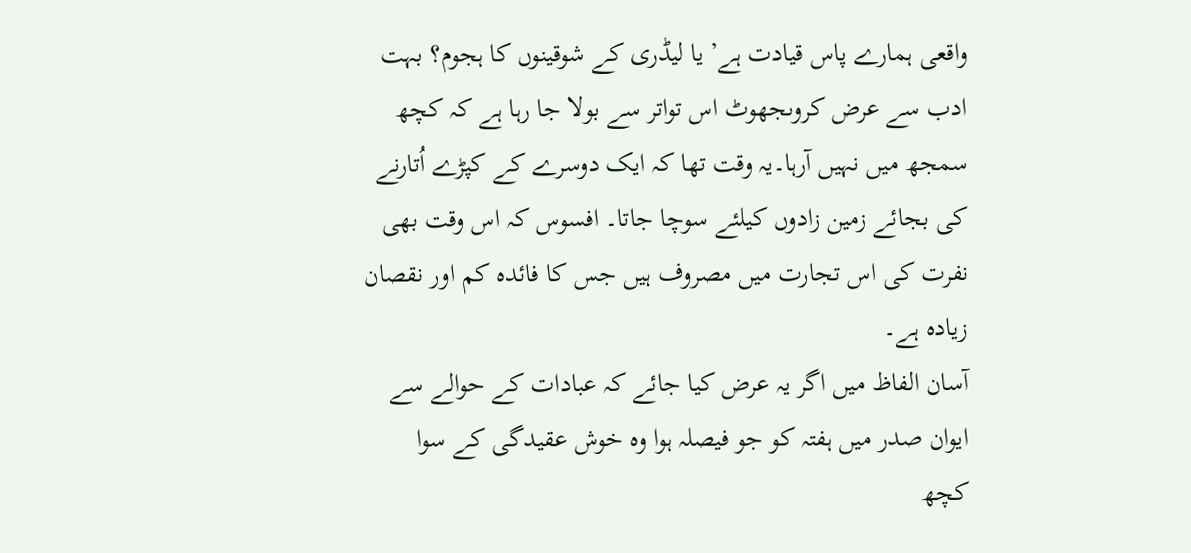واقعی ہمارے پاس قیادت ہے’ یا لیڈری کے شوقینوں کا ہجوم؟ بہت ادب سے عرض کروںجھوٹ اس تواتر سے بولا جا رہا ہے کہ کچھ سمجھ میں نہیں آرہا۔یہ وقت تھا کہ ایک دوسرے کے کپڑے اُتارنے کی بجائے زمین زادوں کیلئے سوچا جاتا۔ افسوس کہ اس وقت بھی نفرت کی اس تجارت میں مصروف ہیں جس کا فائدہ کم اور نقصان زیادہ ہے۔
آسان الفاظ میں اگر یہ عرض کیا جائے کہ عبادات کے حوالے سے ایوان صدر میں ہفتہ کو جو فیصلہ ہوا وہ خوش عقیدگی کے سوا کچھ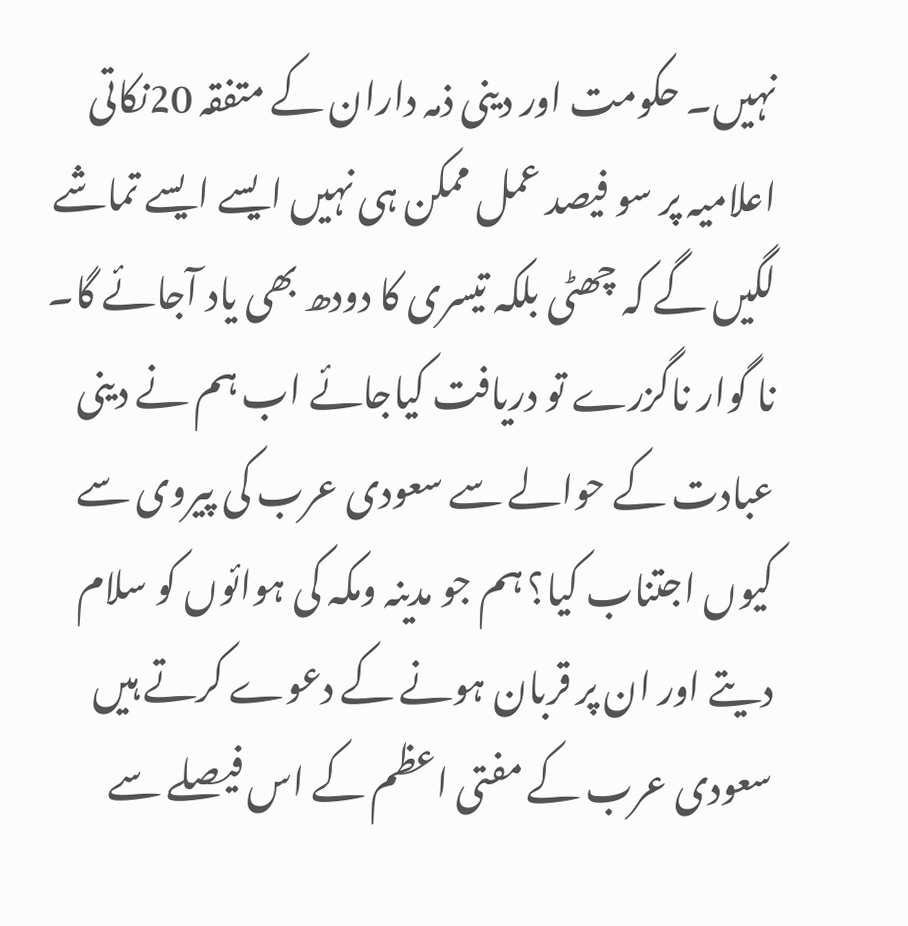نہیں۔ حکومت اور دینی ذمہ داران کے متفقہ 20نکاتی اعلامیہ پر سو فیصد عمل ممکن ہی نہیں ایسے ایسے تماشے لگیں گے کہ چھٹی بلکہ تیسری کا دودھ بھی یاد آجائے گا۔ نا گوار ناگزرے تو دریافت کیاجائے اب ہم نے دینی عبادت کے حوالے سے سعودی عرب کی پیروی سے کیوں اجتناب کیا؟ ہم جو مدینہ ومکہ کی ہوائوں کو سلام دیتے اور ان پر قربان ہونے کے دعوے کرتے ہیں سعودی عرب کے مفتی اعظم کے اس فیصلے سے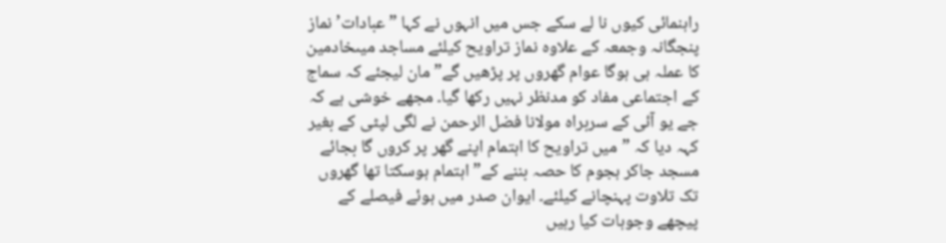راہنمائی کیوں نا لے سکے جس میں انہوں نے کہا ” عبادات’ نماز پنجگانہ وجمعہ کے علاوہ نماز تراویح کیلئے مساجد میںخادمین کا عملہ ہی ہوگا عوام گھروں پر پڑھیں گے” مان لیجئے کہ سماج کے اجتماعی مفاد کو مدنظر نہیں رکھا گیا۔ مجھے خوشی ہے کہ جے یو آئی کے سربراہ مولانا فضل الرحمن نے لگی لپٹی کے بغیر کہہ دیا کہ ”میں تراویح کا اہتمام اپنے گھر پر کروں گا بجائے مسجد جاکر ہجوم کا حصہ بننے کے” اہتمام ہوسکتا تھا گھروں تک تلاوت پہنچانے کیلئے۔ ایوان صدر میں ہوئے فیصلے کے پیچھے وجوہات کیا رہیں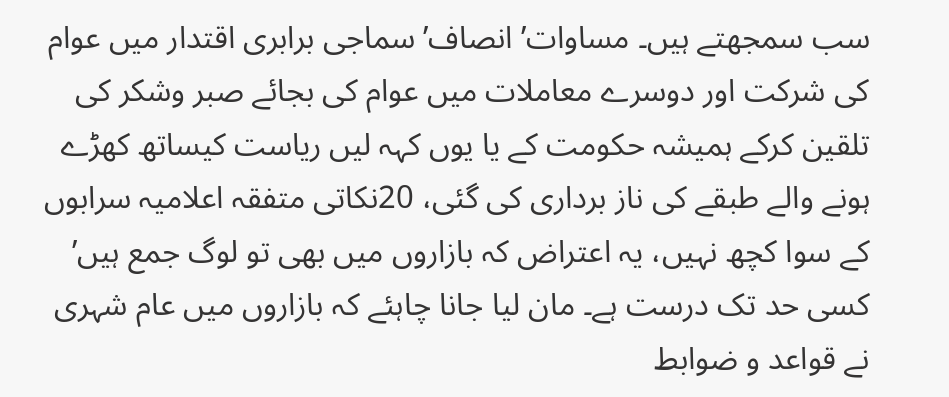سب سمجھتے ہیں۔ مساوات’ انصاف’ سماجی برابری اقتدار میں عوام کی شرکت اور دوسرے معاملات میں عوام کی بجائے صبر وشکر کی تلقین کرکے ہمیشہ حکومت کے یا یوں کہہ لیں ریاست کیساتھ کھڑے ہونے والے طبقے کی ناز برداری کی گئی، 20نکاتی متفقہ اعلامیہ سرابوں کے سوا کچھ نہیں، یہ اعتراض کہ بازاروں میں بھی تو لوگ جمع ہیں’ کسی حد تک درست ہے۔ مان لیا جانا چاہئے کہ بازاروں میں عام شہری نے قواعد و ضوابط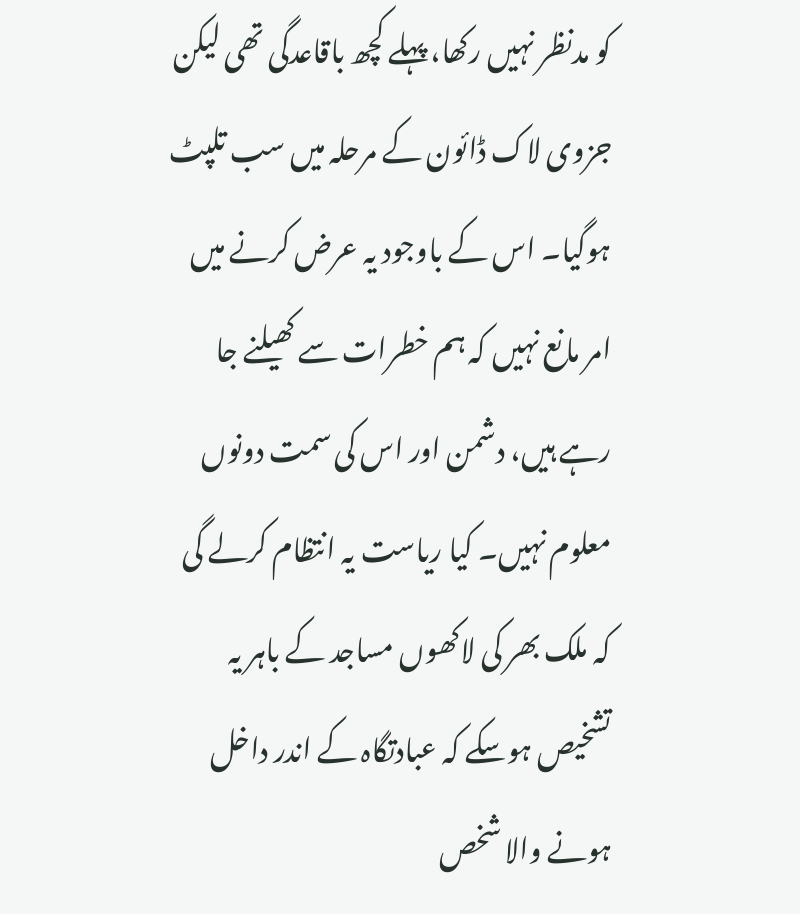کو مدنظر نہیں رکھا، پہلے کچھ باقاعدگی تھی لیکن جزوی لاک ڈائون کے مرحلہ میں سب تلپٹ ہوگیا۔ اس کے باوجود یہ عرض کرنے میں امر مانع نہیں کہ ہم خطرات سے کھیلنے جا رہے ہیں، دشمن اور اس کی سمت دونوں معلوم نہیں۔ کیا ریاست یہ انتظام کرلے گی کہ ملک بھر کی لاکھوں مساجد کے باہر یہ تشخیص ہوسکے کہ عبادتگاہ کے اندر داخل ہونے والا شخص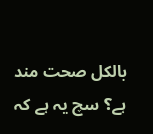بالکل صحت مند ہے؟ سچ یہ ہے کہ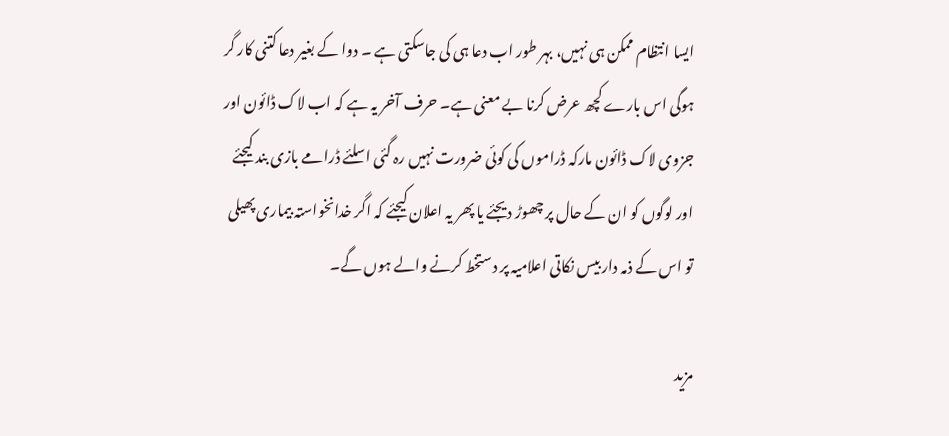ایسا انتظام ممکن ہی نہیں، بہر طور اب دعا ہی کی جاسکتی ہے ۔ دوا کے بغیر دعا کتنی کار گر ہوگی اس بارے کچھ عرض کرنا بے معنی ہے۔ حرف آخر یہ ہے کہ اب لاک ڈائون اور جزوی لاک ڈائون مارکہ ڈراموں کی کوئی ضرورت نہیں رہ گئی اسلئے ڈرامے بازی بند کیجئے اور لوگوں کو ان کے حال پر چھوڑ دیجئے یا پھر یہ اعلان کیجئے کہ اگر خدانخواستہ بیماری پھیلی تو اس کے ذمہ دار بیس نکاتی اعلامیہ پر دستخط کرنے والے ہوں گے۔

مزید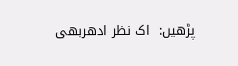پڑھیں:  اک نظر ادھربھی